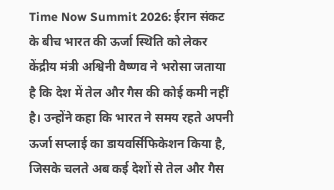Time Now Summit 2026: ईरान संकट के बीच भारत की ऊर्जा स्थिति को लेकर केंद्रीय मंत्री अश्विनी वैष्णव ने भरोसा जताया है कि देश में तेल और गैस की कोई कमी नहीं है। उन्होंने कहा कि भारत ने समय रहते अपनी ऊर्जा सप्लाई का डायवर्सिफिकेशन किया है, जिसके चलते अब कई देशों से तेल और गैस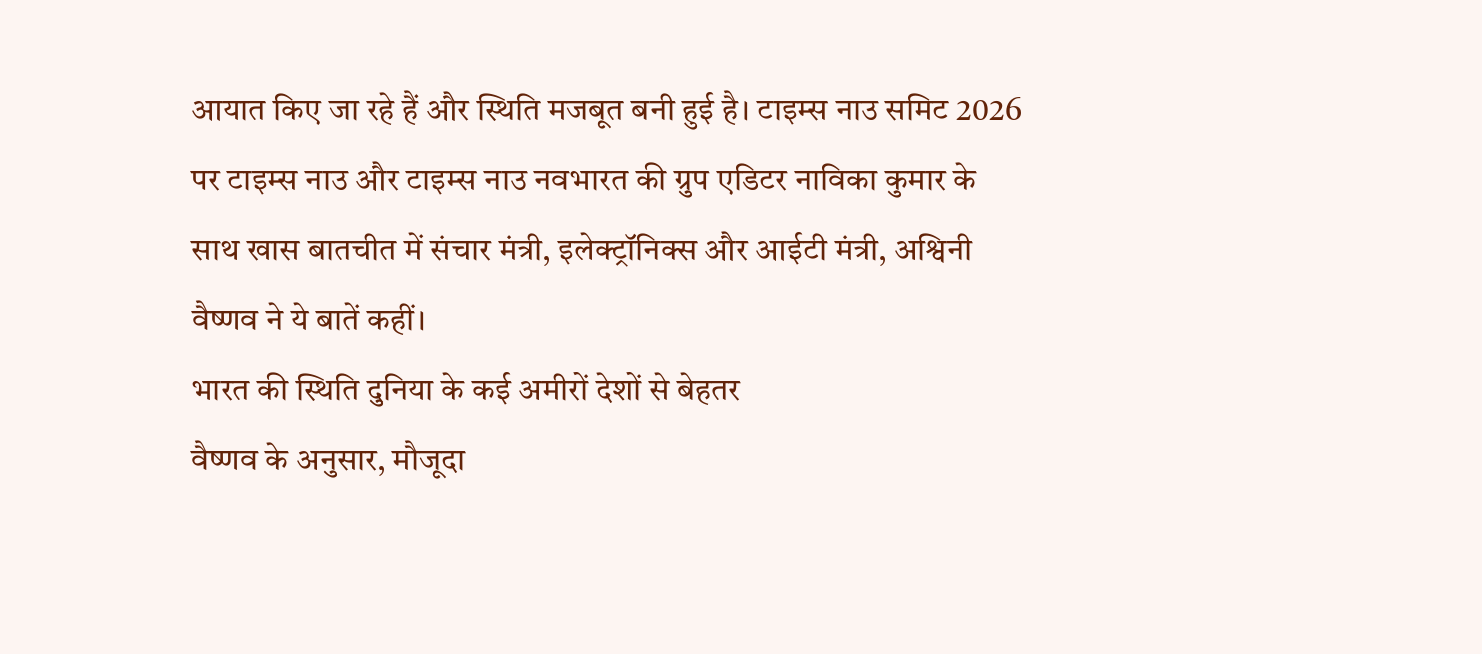आयात किए जा रहे हैं और स्थिति मजबूत बनी हुई है। टाइम्स नाउ समिट 2026 पर टाइम्स नाउ और टाइम्स नाउ नवभारत की ग्रुप एडिटर नाविका कुमार के साथ खास बातचीत में संचार मंत्री, इलेक्ट्रॉनिक्स और आईटी मंत्री, अश्विनी वैष्णव ने ये बातें कहीं।
भारत की स्थिति दुनिया के कई अमीरों देशों से बेहतर
वैष्णव के अनुसार, मौजूदा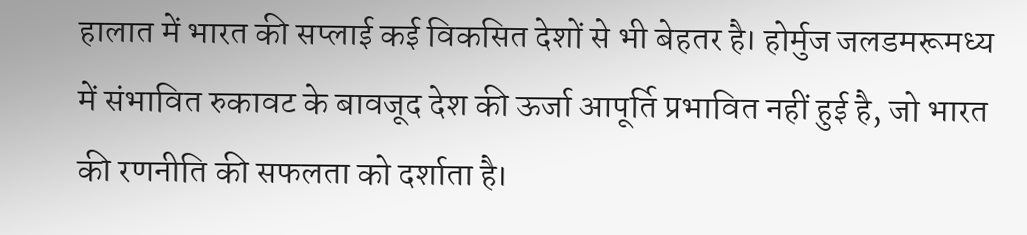हालात में भारत की सप्लाई कई विकसित देशों से भी बेहतर है। होर्मुज जलडमरूमध्य में संभावित रुकावट के बावजूद देश की ऊर्जा आपूर्ति प्रभावित नहीं हुई है, जो भारत की रणनीति की सफलता को दर्शाता है।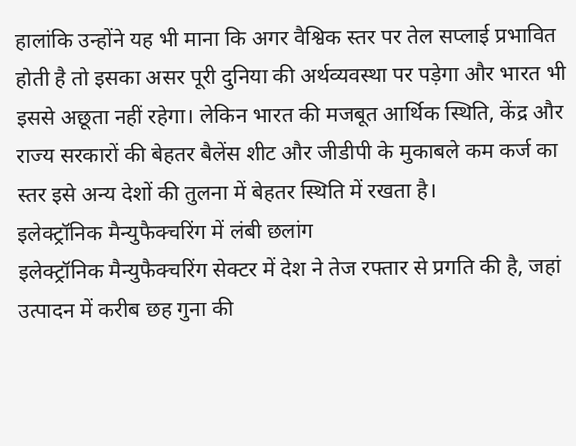हालांकि उन्होंने यह भी माना कि अगर वैश्विक स्तर पर तेल सप्लाई प्रभावित होती है तो इसका असर पूरी दुनिया की अर्थव्यवस्था पर पड़ेगा और भारत भी इससे अछूता नहीं रहेगा। लेकिन भारत की मजबूत आर्थिक स्थिति, केंद्र और राज्य सरकारों की बेहतर बैलेंस शीट और जीडीपी के मुकाबले कम कर्ज का स्तर इसे अन्य देशों की तुलना में बेहतर स्थिति में रखता है।
इलेक्ट्रॉनिक मैन्युफैक्चरिंग में लंबी छलांग
इलेक्ट्रॉनिक मैन्युफैक्चरिंग सेक्टर में देश ने तेज रफ्तार से प्रगति की है, जहां उत्पादन में करीब छह गुना की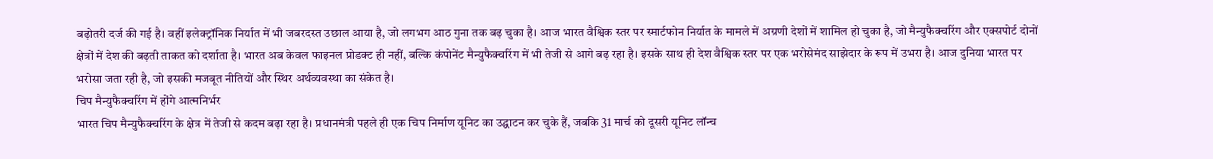बढ़ोतरी दर्ज की गई है। वहीं इलेक्ट्रॉनिक निर्यात में भी जबरदस्त उछाल आया है, जो लगभग आठ गुना तक बढ़ चुका है। आज भारत वैश्विक स्तर पर स्मार्टफोन निर्यात के मामले में अग्रणी देशों में शामिल हो चुका है, जो मैन्युफैक्चरिंग और एक्सपोर्ट दोनों क्षेत्रों में देश की बढ़ती ताकत को दर्शाता है। भारत अब केवल फाइनल प्रोडक्ट ही नहीं, बल्कि कंपोनेंट मैन्युफैक्चरिंग में भी तेजी से आगे बढ़ रहा है। इसके साथ ही देश वैश्विक स्तर पर एक भरोसेमंद साझेदार के रूप में उभरा है। आज दुनिया भारत पर भरोसा जता रही है, जो इसकी मजबूत नीतियों और स्थिर अर्थव्यवस्था का संकेत है।
चिप मैन्युफैक्चरिंग में होंगे आत्मनिर्भर
भारत चिप मैन्युफैक्चरिंग के क्षेत्र में तेजी से कदम बढ़ा रहा है। प्रधानमंत्री पहले ही एक चिप निर्माण यूनिट का उद्घाटन कर चुके हैं, जबकि 31 मार्च को दूसरी यूनिट लॉन्च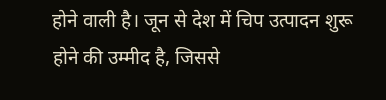होने वाली है। जून से देश में चिप उत्पादन शुरू होने की उम्मीद है, जिससे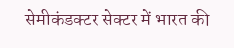सेमीकंडक्टर सेक्टर में भारत की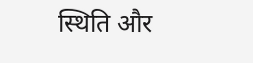स्थिति और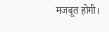मजबूत होगी।